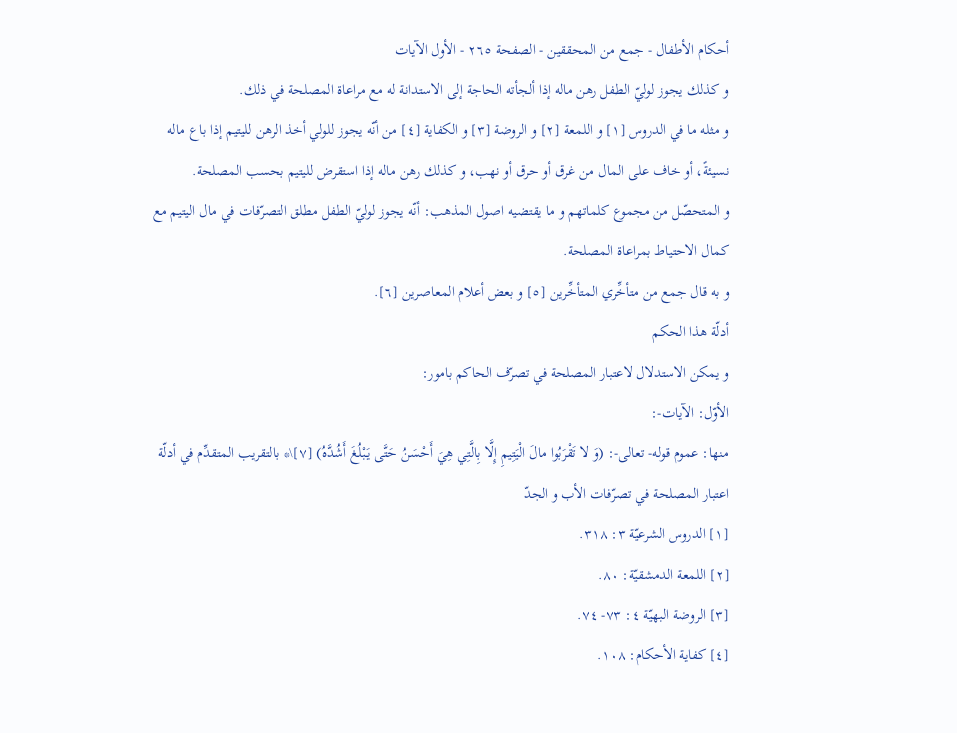أحكام الأطفال - جمع من المحققين - الصفحة ٢٦٥ - الأول الآيات
و كذلك يجوز لوليّ الطفل رهن ماله إذا ألجأته الحاجة إلى الاستدانة له مع مراعاة المصلحة في ذلك.
و مثله ما في الدروس [١] و اللمعة [٢] و الروضة [٣] و الكفاية [٤] من أنّه يجوز للولي أخذ الرهن لليتيم إذا باع ماله نسيئةً، أو خاف على المال من غرق أو حرق أو نهب، و كذلك رهن ماله إذا استقرض لليتيم بحسب المصلحة.
و المتحصّل من مجموع كلماتهم و ما يقتضيه اصول المذهب: أنّه يجوز لوليّ الطفل مطلق التصرّفات في مال اليتيم مع كمال الاحتياط بمراعاة المصلحة.
و به قال جمع من متأخِّري المتأخِّرين [٥] و بعض أعلام المعاصرين [٦].
أدلّة هذا الحكم
و يمكن الاستدلال لاعتبار المصلحة في تصرّف الحاكم بامور:
الأوّل: الآيات-:
منها: عموم قوله- تعالى-: (وَ لا تَقْرَبُوا مالَ الْيَتِيمِ إِلَّا بِالَّتِي هِيَ أَحْسَنُ حَتَّى يَبْلُغَ أَشُدَّهُ) [٧]\* بالتقريب المتقدِّم في أدلّة اعتبار المصلحة في تصرّفات الأب و الجدّ
[١] الدروس الشرعيّة ٣: ٣١٨.
[٢] اللمعة الدمشقيّة: ٨٠.
[٣] الروضة البهيّة ٤: ٧٣- ٧٤.
[٤] كفاية الأحكام: ١٠٨.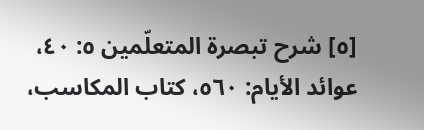[٥] شرح تبصرة المتعلّمين ٥: ٤٠، عوائد الأيام: ٥٦٠، كتاب المكاسب،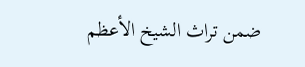ضمن تراث الشيخ الأعظم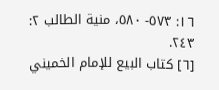١٦: ٥٧٣- ٥٨٠، منية الطالب ٢: ٢٤٣.
[٦] كتاب البيع للإمام الخميني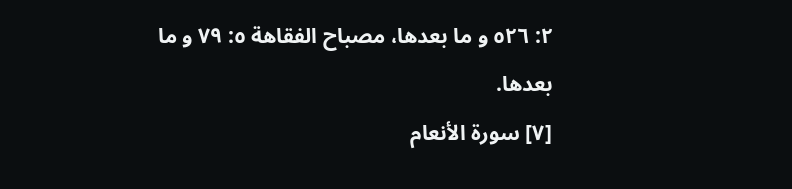٢: ٥٢٦ و ما بعدها، مصباح الفقاهة ٥: ٧٩ و ما بعدها.
[٧] سورة الأنعام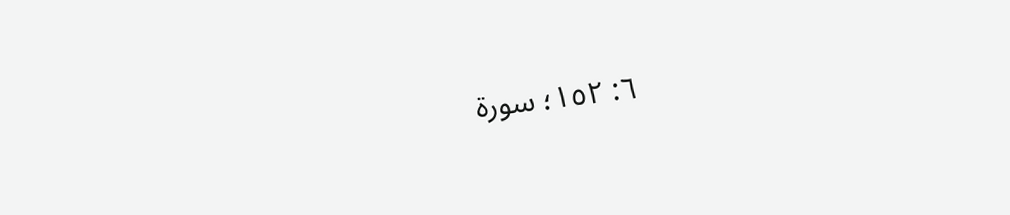٦: ١٥٢؛ سورة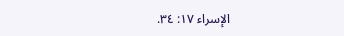الإسراء ١٧: ٣٤.